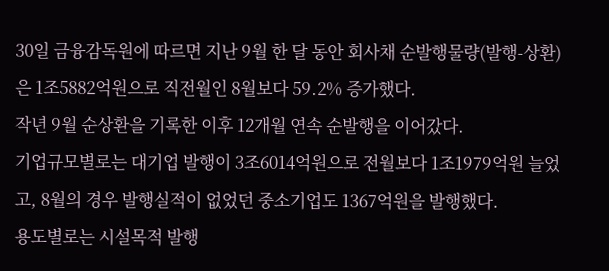30일 금융감독원에 따르면 지난 9월 한 달 동안 회사채 순발행물량(발행-상환)은 1조5882억원으로 직전월인 8월보다 59.2% 증가했다.
작년 9월 순상환을 기록한 이후 12개월 연속 순발행을 이어갔다.
기업규모별로는 대기업 발행이 3조6014억원으로 전월보다 1조1979억원 늘었고, 8월의 경우 발행실적이 없었던 중소기업도 1367억원을 발행했다.
용도별로는 시설목적 발행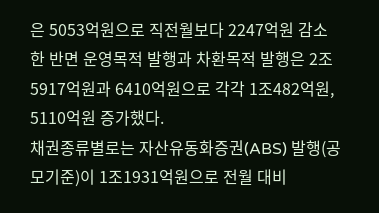은 5053억원으로 직전월보다 2247억원 감소한 반면 운영목적 발행과 차환목적 발행은 2조5917억원과 6410억원으로 각각 1조482억원, 5110억원 증가했다.
채권종류별로는 자산유동화증권(ABS) 발행(공모기준)이 1조1931억원으로 전월 대비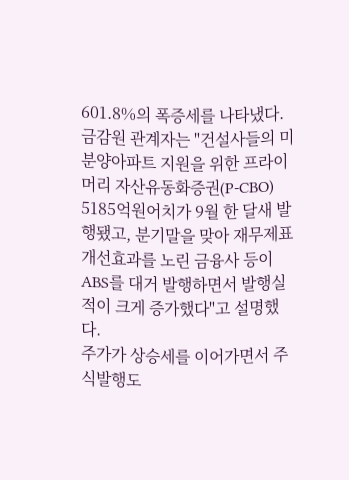601.8%의 폭증세를 나타냈다.
금감원 관계자는 "건설사들의 미분양아파트 지원을 위한 프라이머리 자산유동화증권(P-CBO) 5185억원어치가 9월 한 달새 발행됐고, 분기말을 맞아 재무제표 개선효과를 노린 금융사 등이 ABS를 대거 발행하면서 발행실적이 크게 증가했다"고 설명했다.
주가가 상승세를 이어가면서 주식발행도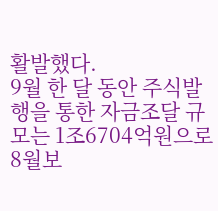활발했다.
9월 한 달 동안 주식발행을 통한 자금조달 규모는 1조6704억원으로 8월보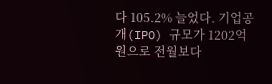다 105.2% 늘었다. 기업공개(IPO) 규모가 1202억원으로 전월보다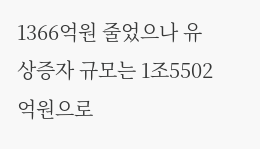1366억원 줄었으나 유상증자 규모는 1조5502억원으로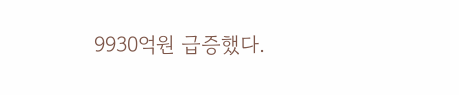9930억원 급증했다.